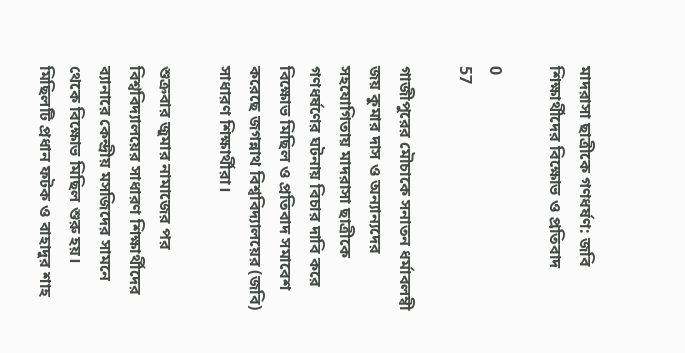মাদরাসা ছাত্রীকে গণধর্ষণ: জবি শিক্ষার্থীদের বিক্ষোভ ও প্রতিবাদ

0
57

গাজীপুরের মৌচাকে সনাতন ধর্মাবলম্বী জয় কুমার দাস ও অন্যান্যদের সহযোগিতায় মাদরাসা ছাত্রীকে গণধর্ষণের ঘটনায় বিচার দাবি করে বিক্ষোভ মিছিল ও প্রতিবাদ সমাবেশ করেছে জগন্নাথ বিশ্ববিদ্যালয়ের (জবি) সাধারণ শিক্ষার্থীরা।

শুক্রবার জুমার নামাজের পর বিশ্ববিদ্যালয়ের সাধারণ শিক্ষার্থীদের ব্যানারে কেন্দ্রীয় মসজিদের সামনে থেকে বিক্ষোভ মিছিল শুরু হয়। মিছিলটি প্রধান ফটক ও বাহাদুর শাহ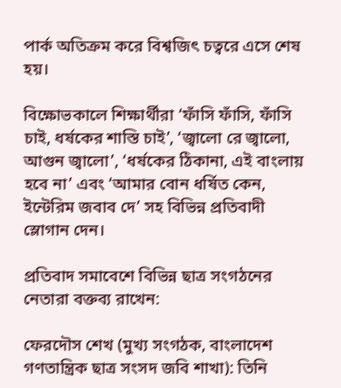পার্ক অতিক্রম করে বিশ্বজিৎ চত্বরে এসে শেষ হয়।

বিক্ষোভকালে শিক্ষার্থীরা ‘ফাঁসি ফাঁসি, ফাঁসি চাই, ধর্ষকের শাস্তি চাই’, ‘জ্বালো রে জ্বালো, আগুন জ্বালো’, ‘ধর্ষকের ঠিকানা, এই বাংলায় হবে না’ এবং ‘আমার বোন ধর্ষিত কেন, ইন্টেরিম জবাব দে’ সহ বিভিন্ন প্রতিবাদী স্লোগান দেন।

প্রতিবাদ সমাবেশে বিভিন্ন ছাত্র সংগঠনের নেতারা বক্তব্য রাখেন:

ফেরদৌস শেখ (মুখ্য সংগঠক, বাংলাদেশ গণতান্ত্রিক ছাত্র সংসদ জবি শাখা): তিনি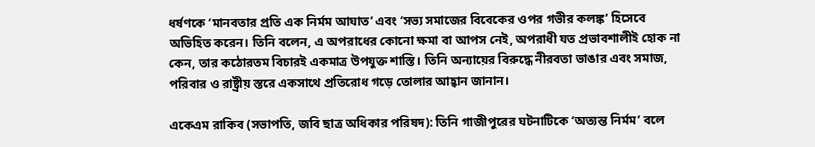ধর্ষণকে ‘মানবতার প্রতি এক নির্মম আঘাত’ এবং ‘সভ্য সমাজের বিবেকের ওপর গভীর কলঙ্ক’ হিসেবে অভিহিত করেন। তিনি বলেন, এ অপরাধের কোনো ক্ষমা বা আপস নেই, অপরাধী যত প্রভাবশালীই হোক না কেন, তার কঠোরতম বিচারই একমাত্র উপযুক্ত শাস্তি। তিনি অন্যায়ের বিরুদ্ধে নীরবতা ভাঙার এবং সমাজ, পরিবার ও রাষ্ট্রীয় স্তরে একসাথে প্রতিরোধ গড়ে তোলার আহ্বান জানান।

একেএম রাকিব (সভাপতি, জবি ছাত্র অধিকার পরিষদ): তিনি গাজীপুরের ঘটনাটিকে ‘অত্যন্ত নির্মম’ বলে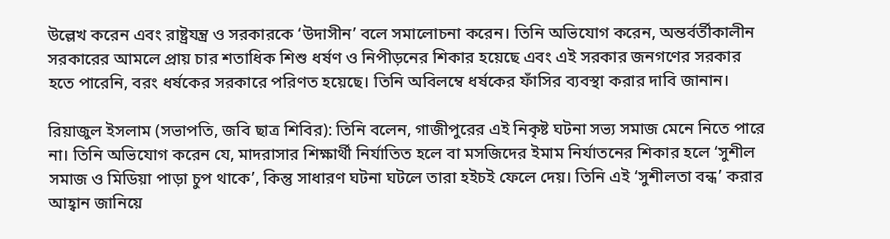উল্লেখ করেন এবং রাষ্ট্রযন্ত্র ও সরকারকে ‘উদাসীন’ বলে সমালোচনা করেন। তিনি অভিযোগ করেন, অন্তর্বর্তীকালীন সরকারের আমলে প্রায় চার শতাধিক শিশু ধর্ষণ ও নিপীড়নের শিকার হয়েছে এবং এই সরকার জনগণের সরকার হতে পারেনি, বরং ধর্ষকের সরকারে পরিণত হয়েছে। তিনি অবিলম্বে ধর্ষকের ফাঁসির ব্যবস্থা করার দাবি জানান।

রিয়াজুল ইসলাম (সভাপতি, জবি ছাত্র শিবির): তিনি বলেন, গাজীপুরের এই নিকৃষ্ট ঘটনা সভ্য সমাজ মেনে নিতে পারে না। তিনি অভিযোগ করেন যে, মাদরাসার শিক্ষার্থী নির্যাতিত হলে বা মসজিদের ইমাম নির্যাতনের শিকার হলে ‘সুশীল সমাজ ও মিডিয়া পাড়া চুপ থাকে’, কিন্তু সাধারণ ঘটনা ঘটলে তারা হইচই ফেলে দেয়। তিনি এই ‘সুশীলতা বন্ধ’ করার আহ্বান জানিয়ে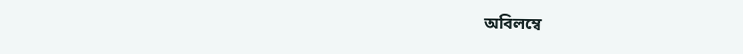অবিলম্বে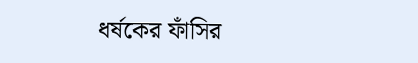ধর্ষকের ফাঁসির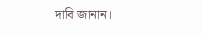দাবি জানান।